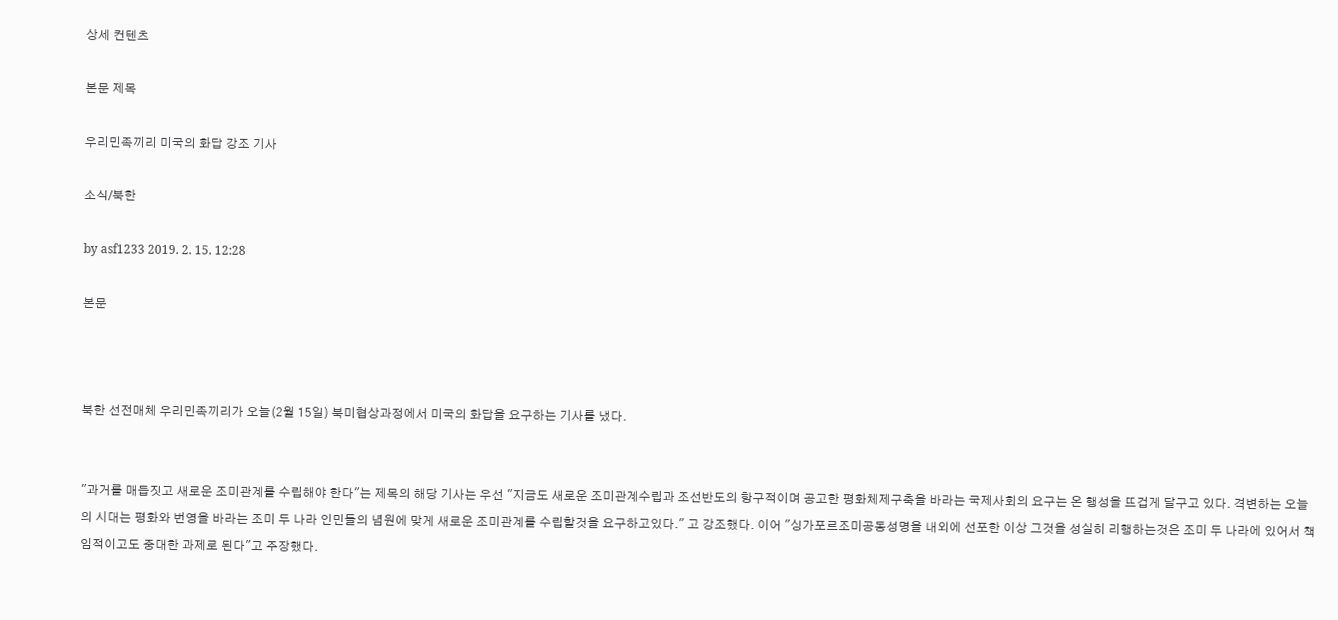상세 컨텐츠

본문 제목

우리민족끼리 미국의 화답 강조 기사

소식/북한

by asf1233 2019. 2. 15. 12:28

본문



북한 선전매체 우리민족끼리가 오늘(2월 15일) 북미협상과정에서 미국의 화답을 요구하는 기사를 냈다.


"과거를 매듭짓고 새로운 조미관계를 수립해야 한다"는 제목의 해당 기사는 우선 "지금도 새로운 조미관계수립과 조선반도의 항구적이며 공고한 평화체제구축을 바라는 국제사회의 요구는 온 행성을 뜨겁게 달구고 있다. 격변하는 오늘의 시대는 평화와 번영을 바라는 조미 두 나라 인민들의 념원에 맞게 새로운 조미관계를 수립할것을 요구하고있다." 고 강조했다. 이어 "싱가포르조미공동성명을 내외에 선포한 이상 그것을 성실히 리행하는것은 조미 두 나라에 있어서 책임적이고도 중대한 과제로 된다"고 주장했다.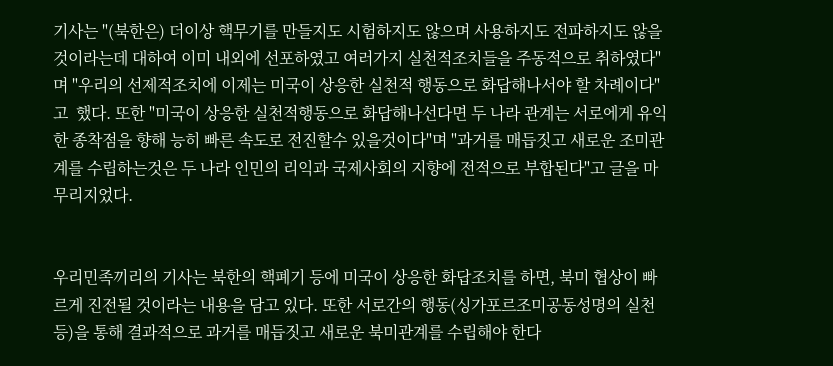기사는 "(북한은) 더이상 핵무기를 만들지도 시험하지도 않으며 사용하지도 전파하지도 않을것이라는데 대하여 이미 내외에 선포하였고 여러가지 실천적조치들을 주동적으로 취하였다"며 "우리의 선제적조치에 이제는 미국이 상응한 실천적 행동으로 화답해나서야 할 차례이다"고  했다. 또한 "미국이 상응한 실천적행동으로 화답해나선다면 두 나라 관계는 서로에게 유익한 종착점을 향해 능히 빠른 속도로 전진할수 있을것이다"며 "과거를 매듭짓고 새로운 조미관계를 수립하는것은 두 나라 인민의 리익과 국제사회의 지향에 전적으로 부합된다"고 글을 마무리지었다.


우리민족끼리의 기사는 북한의 핵폐기 등에 미국이 상응한 화답조치를 하면, 북미 협상이 빠르게 진전될 것이라는 내용을 담고 있다. 또한 서로간의 행동(싱가포르조미공동성명의 실천 등)을 통해 결과적으로 과거를 매듭짓고 새로운 북미관계를 수립해야 한다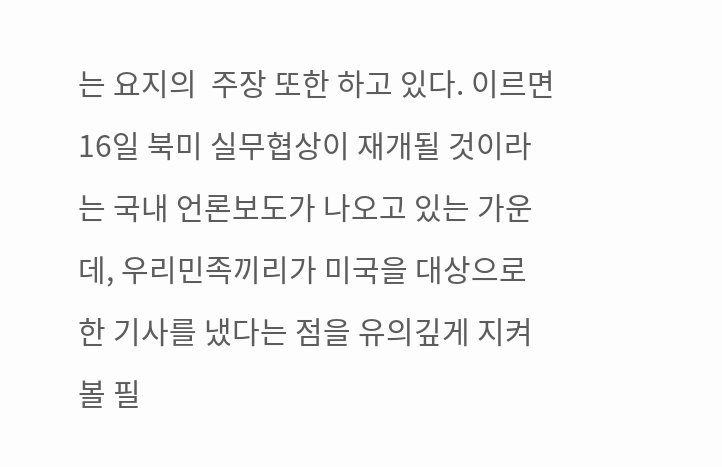는 요지의  주장 또한 하고 있다. 이르면 16일 북미 실무협상이 재개될 것이라는 국내 언론보도가 나오고 있는 가운데, 우리민족끼리가 미국을 대상으로 한 기사를 냈다는 점을 유의깊게 지켜볼 필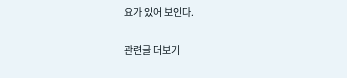요가 있어 보인다.

관련글 더보기